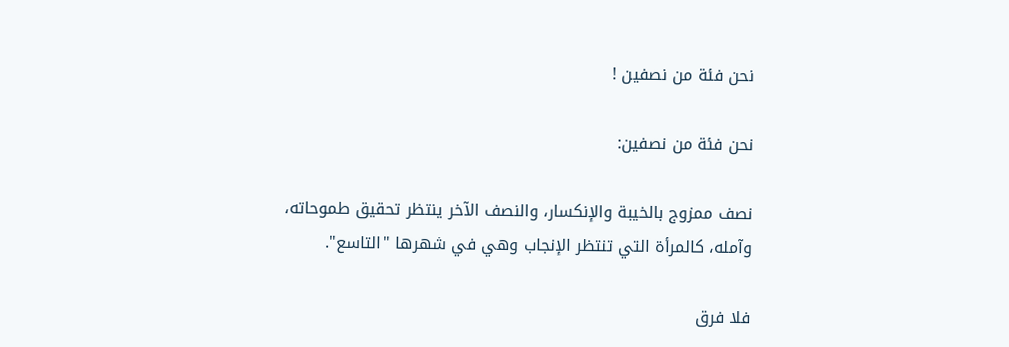نحن فئة من نصفين !

نحن فئة من نصفين:

نصف ممزوج بالخيبة والإنكسار، والنصف الآخر ينتظر تحقيق طموحاته، وآمله، كالمرأة التي تنتظر الإنجاب وهي في شهرها "التاسع".

فلا فرق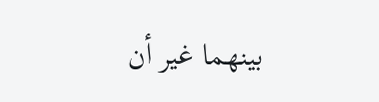بينهما غير أن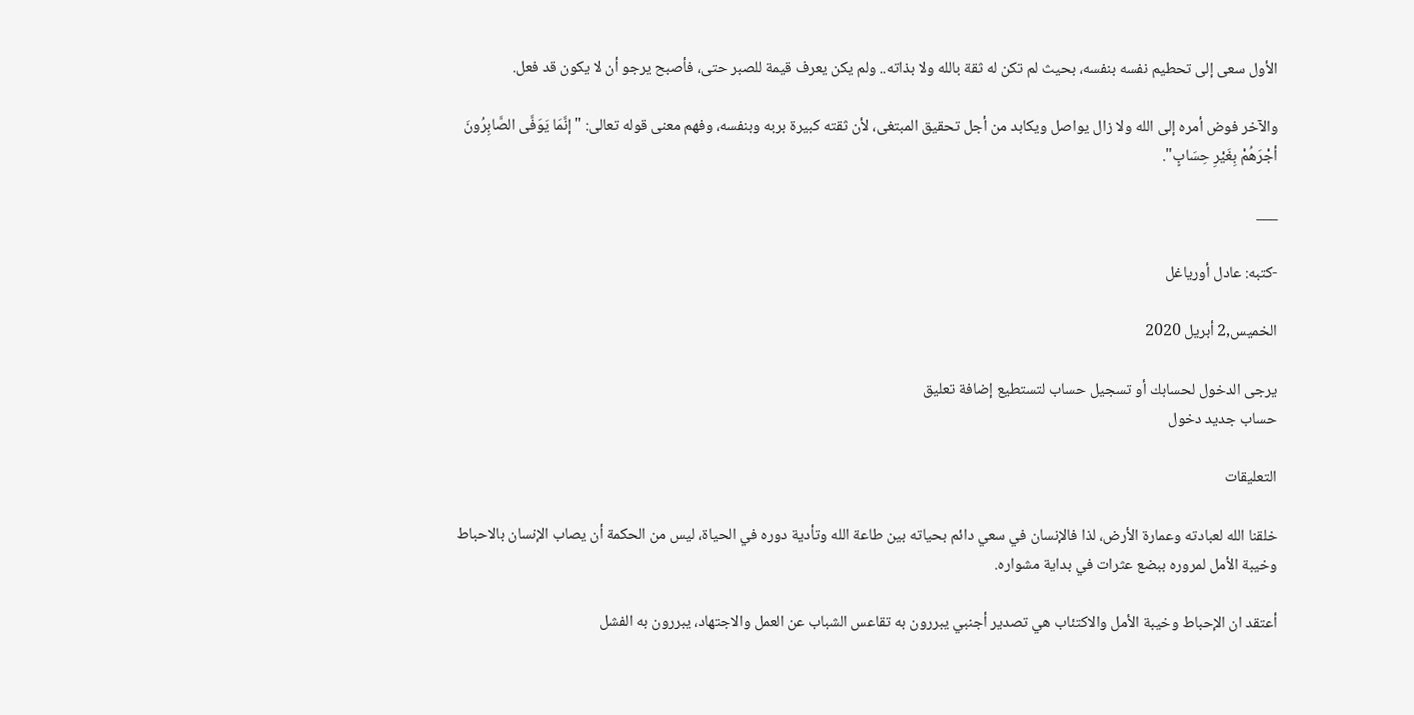الأول سعى إلى تحطيم نفسه بنفسه، بحيث لم تكن له ثقة بالله ولا بذاته.. ولم يكن يعرف قيمة للصبر حتى، فأصبح يرجو أن لا يكون قد فعل.

والآخر فوض أمره إلى الله ولا زال يواصل ويكابد من أجل تحقيق المبتغى، لأن ثقته كبيرة بربه وبنفسه، وفهم معنى قوله تعالى: "إنَّمَا يَوَفَّى الصَّابِرُونَ أجْرَهُمْ بِغَيْرِ حِسَابٍ".

___

-كتبه: عادل أورياغل

الخميس,2 أبريل 2020

يرجى الدخول لحسابك أو تسجيل حساب لتستطيع إضافة تعليق
حساب جديد دخول

التعليقات

خلقنا الله لعبادته وعمارة الأرض، لذا فالإنسان في سعي دائم بحياته بين طاعة الله وتأدية دوره في الحياة، ليس من الحكمة أن يصاب الإنسان بالاحباط وخيبة الأمل لمروره ببضع عثرات في بداية مشواره.

أعتقد ان الإحباط وخيبة الأمل والاكتئاب هي تصدير أجنبي يبررون به تقاعس الشباب عن العمل والاجتهاد، يبررون به الفشل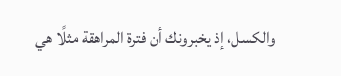والكسل، إذ يخبرونك أن فترة المراهقة مثلًا هي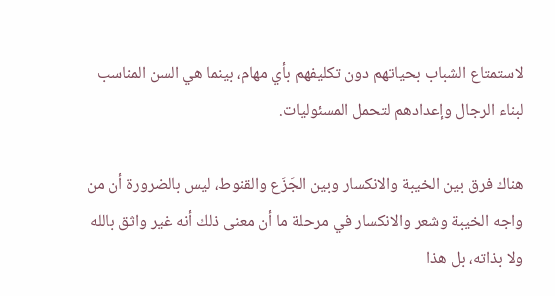لاستمتاع الشباب بحياتهم دون تكليفهم بأي مهام، بينما هي السن المناسب لبناء الرجال وإعدادهم لتحمل المسئوليات.

هناك فرق بين الخيبة والانكسار وبين الجَزَع والقنوط، ليس بالضرورة أن من واجه الخيبة وشعر والانكسار في مرحلة ما أن معنى ذلك أنه غير واثق بالله ولا بذاته، بل هذا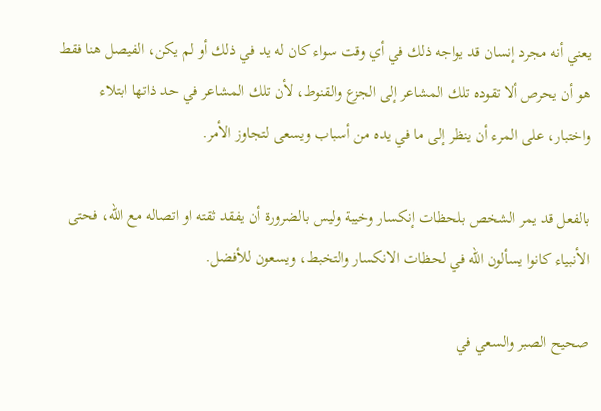يعني أنه مجرد إنسان قد يواجه ذلك في أي وقت سواء كان له يد في ذلك أو لم يكن، الفيصل هنا فقط هو أن يحرص ألا تقوده تلك المشاعر إلى الجزع والقنوط، لأن تلك المشاعر في حد ذاتها ابتلاء واختبار، على المرء أن ينظر إلى ما في يده من أسباب ويسعى لتجاوز الأمر.

بالفعل قد يمر الشخص بلحظات إنكسار وخيبة وليس بالضرورة أن يفقد ثقته او اتصاله مع الله، فحتى الأنبياء كانوا يسألون الله في لحظات الانكسار والتخبط، ويسعون للأفضل.

صحيح الصبر والسعي في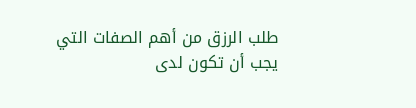طلب الرزق من أهم الصفات التي يجب أن تكون لدى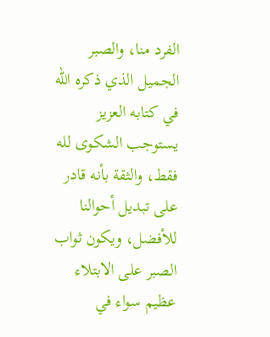الفرد منا، والصبر الجميل الذي ذكره الله في كتابه العزيز يستوجب الشكوى لله فقط، والثقة بأنه قادر على تبديل أحوالنا للأفضل، ويكون ثواب الصبر على الابتلاء عظيم سواء في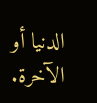الدنيا أو الآخرة.